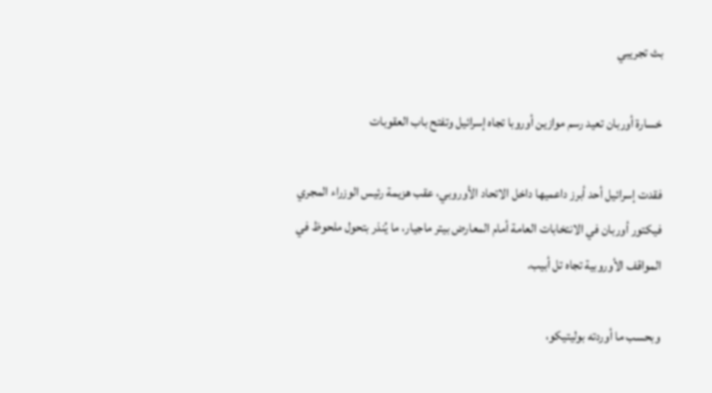بث تجريبي

خسارة أوربان تعيد رسم موازين أوروبا تجاه إسرائيل وتفتح باب العقوبات

فقدت إسرائيل أحد أبرز داعميها داخل الاتحاد الأوروبي، عقب هزيمة رئيس الوزراء المجري فيكتور أوربان في الانتخابات العامة أمام المعارض بيتر ماجيار، ما يُنذر بتحول ملحوظ في المواقف الأوروبية تجاه تل أبيب.

وبحسب ما أوردته بوليتيكو،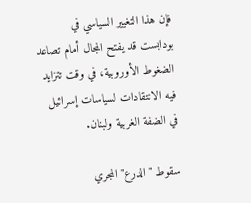فإن هذا التغيير السياسي في بودابست قد يفتح المجال أمام تصاعد الضغوط الأوروبية، في وقت تتزايد فيه الانتقادات لسياسات إسرائيل في الضفة الغربية ولبنان.

سقوط "الدرع" المجري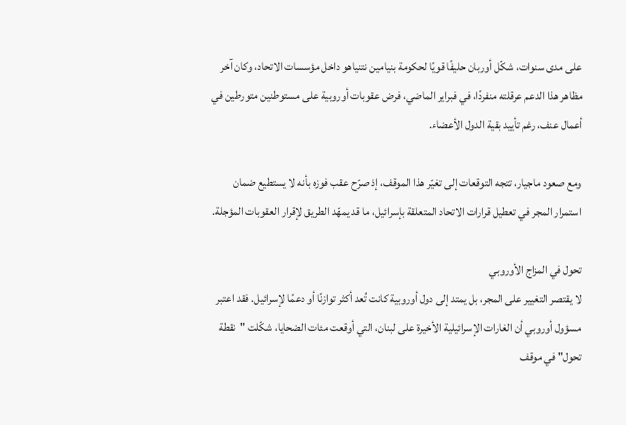على مدى سنوات، شكّل أوربان حليفًا قويًا لحكومة بنيامين نتنياهو داخل مؤسسات الاتحاد، وكان آخر مظاهر هذا الدعم عرقلته منفردًا، في فبراير الماضي، فرض عقوبات أوروبية على مستوطنين متورطين في أعمال عنف، رغم تأييد بقية الدول الأعضاء.

ومع صعود ماجيار، تتجه التوقعات إلى تغيّر هذا الموقف، إذ صرّح عقب فوزه بأنه لا يستطيع ضمان استمرار المجر في تعطيل قرارات الاتحاد المتعلقة بإسرائيل، ما قد يمهّد الطريق لإقرار العقوبات المؤجلة.

تحول في المزاج الأوروبي
لا يقتصر التغيير على المجر، بل يمتد إلى دول أوروبية كانت تُعد أكثر توازنًا أو دعمًا لإسرائيل. فقد اعتبر مسؤول أوروبي أن الغارات الإسرائيلية الأخيرة على لبنان، التي أوقعت مئات الضحايا، شكّلت "نقطة تحول" في موقف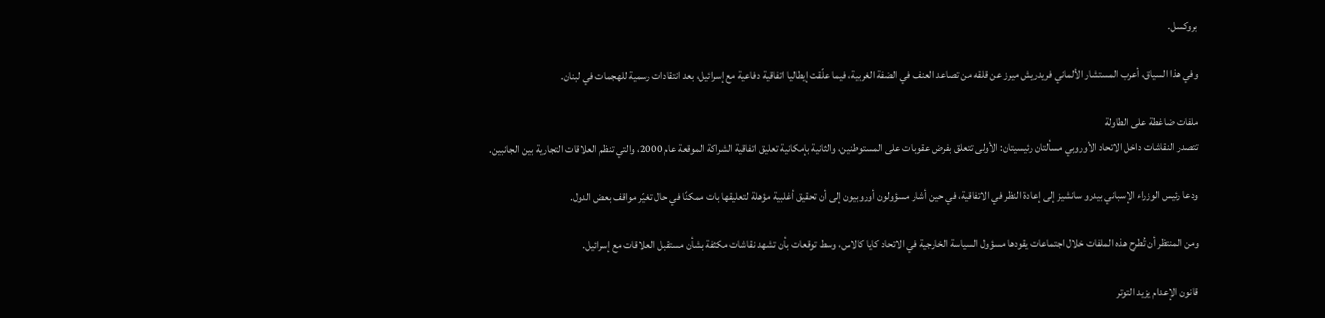بروكسل.

وفي هذا السياق، أعرب المستشار الألماني فريدريش ميرز عن قلقه من تصاعد العنف في الضفة الغربية، فيما علّقت إيطاليا اتفاقية دفاعية مع إسرائيل، بعد انتقادات رسمية للهجمات في لبنان.

ملفات ضاغطة على الطاولة
تتصدر النقاشات داخل الاتحاد الأوروبي مسألتان رئيسيتان: الأولى تتعلق بفرض عقوبات على المستوطنين، والثانية بإمكانية تعليق اتفاقية الشراكة الموقعة عام 2000، والتي تنظم العلاقات التجارية بين الجانبين.

ودعا رئيس الوزراء الإسباني بيدرو سانشيز إلى إعادة النظر في الاتفاقية، في حين أشار مسؤولون أوروبيون إلى أن تحقيق أغلبية مؤهلة لتعليقها بات ممكنًا في حال تغيّر مواقف بعض الدول.

ومن المنتظر أن تُطرح هذه الملفات خلال اجتماعات يقودها مسؤول السياسة الخارجية في الاتحاد كايا كالاس، وسط توقعات بأن تشهد نقاشات مكثفة بشأن مستقبل العلاقات مع إسرائيل.

قانون الإعدام يزيد التوتر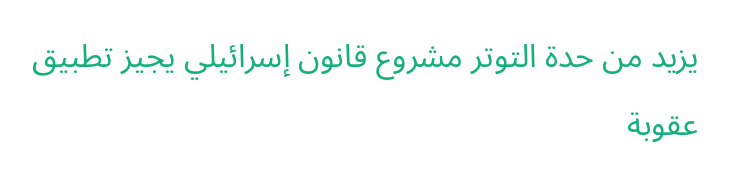يزيد من حدة التوتر مشروع قانون إسرائيلي يجيز تطبيق عقوبة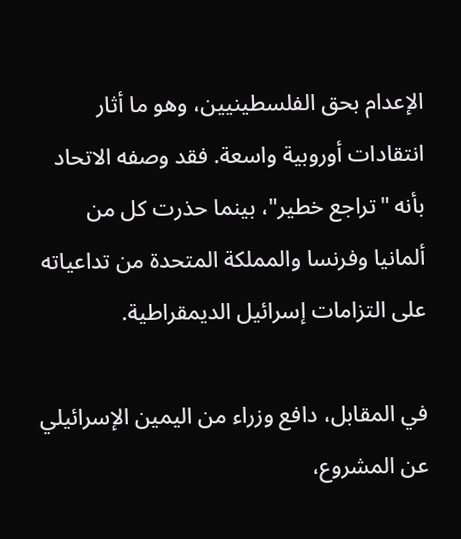الإعدام بحق الفلسطينيين، وهو ما أثار انتقادات أوروبية واسعة. فقد وصفه الاتحاد بأنه "تراجع خطير"، بينما حذرت كل من ألمانيا وفرنسا والمملكة المتحدة من تداعياته على التزامات إسرائيل الديمقراطية.

في المقابل، دافع وزراء من اليمين الإسرائيلي عن المشروع،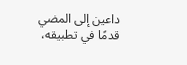داعين إلى المضي قدمًا في تطبيقه،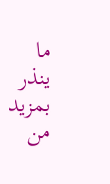ما ينذر بمزيد من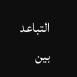التباعد بين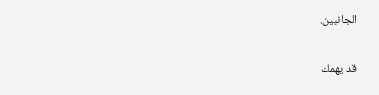الجانبين.

قد يهمك